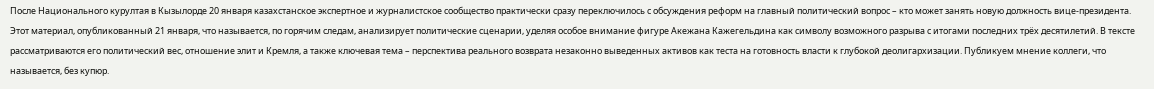После Национального курултая в Кызылорде 20 января казахстанское экспертное и журналистское сообщество практически сразу переключилось с обсуждения реформ на главный политический вопрос – кто может занять новую должность вице-президента. Этот материал, опубликованный 21 января, что называется, по горячим следам, анализирует политические сценарии, уделяя особое внимание фигуре Акежана Кажегельдина как символу возможного разрыва с итогами последних трёх десятилетий. В тексте рассматриваются его политический вес, отношение элит и Кремля, а также ключевая тема – перспектива реального возврата незаконно выведенных активов как теста на готовность власти к глубокой деолигархизации. Публикуем мнение коллеги, что называется, без купюр.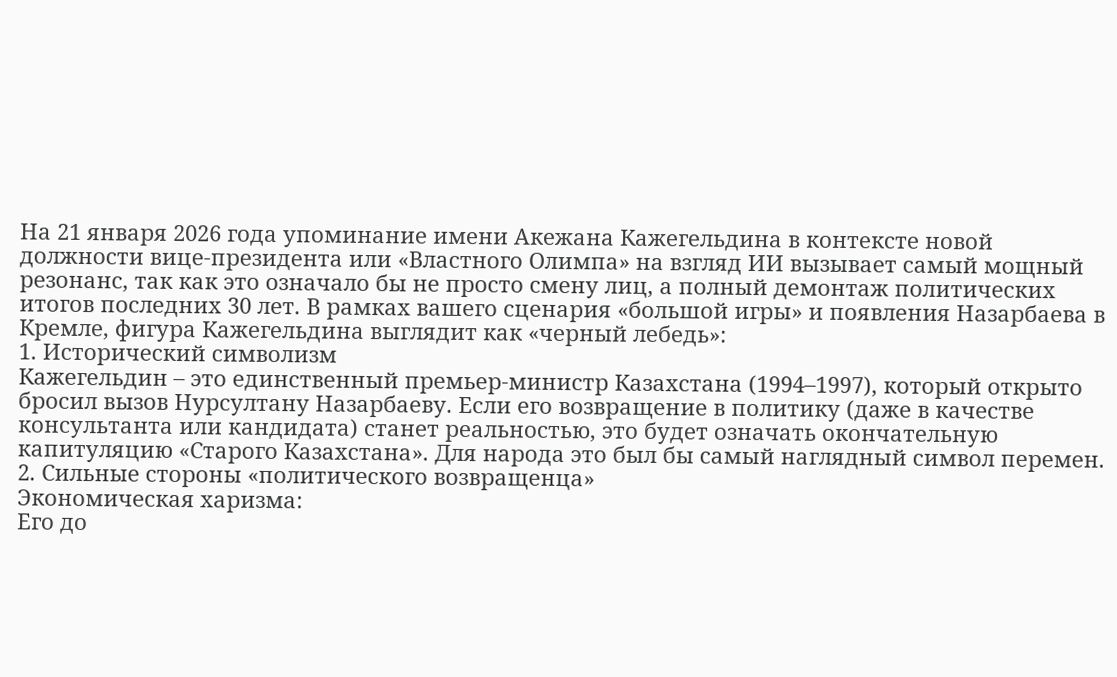На 21 января 2026 года упоминание имени Акежана Кажегельдина в контексте новой должности вице-президента или «Властного Олимпа» на взгляд ИИ вызывает самый мощный резонанс, так как это означало бы не просто смену лиц, а полный демонтаж политических итогов последних 30 лет. В рамках вашего сценария «большой игры» и появления Назарбаева в Кремле, фигура Кажегельдина выглядит как «черный лебедь»:
1. Исторический символизм
Кажегельдин – это единственный премьер-министр Казахстана (1994–1997), который открыто бросил вызов Нурсултану Назарбаеву. Если его возвращение в политику (даже в качестве консультанта или кандидата) станет реальностью, это будет означать окончательную капитуляцию «Старого Казахстана». Для народа это был бы самый наглядный символ перемен.
2. Сильные стороны «политического возвращенца»
Экономическая харизма:
Его до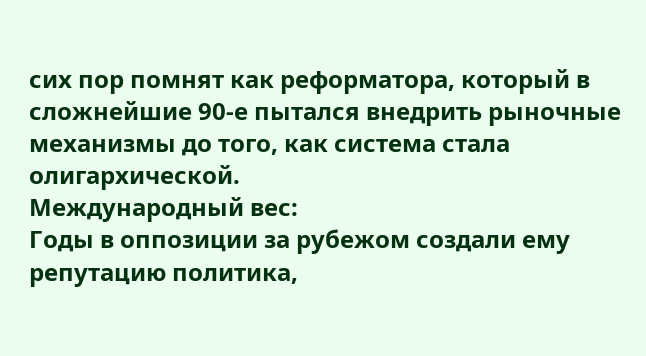сих пор помнят как реформатора, который в сложнейшие 90‑е пытался внедрить рыночные механизмы до того, как система стала олигархической.
Международный вес:
Годы в оппозиции за рубежом создали ему репутацию политика,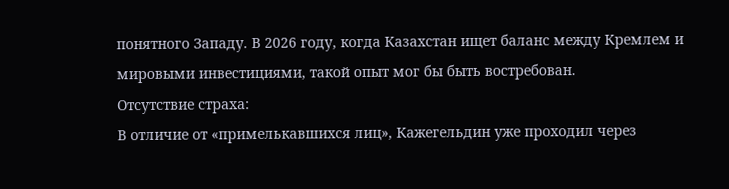понятного Западу. В 2026 году, когда Казахстан ищет баланс между Кремлем и мировыми инвестициями, такой опыт мог бы быть востребован.
Отсутствие страха:
В отличие от «примелькавшихся лиц», Кажегельдин уже проходил через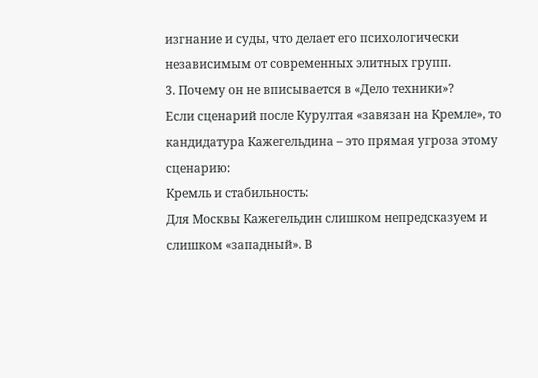изгнание и суды, что делает его психологически независимым от современных элитных групп.
3. Почему он не вписывается в «Дело техники»?
Если сценарий после Курултая «завязан на Кремле», то кандидатура Кажегельдина – это прямая угроза этому сценарию:
Кремль и стабильность:
Для Москвы Кажегельдин слишком непредсказуем и слишком «западный». В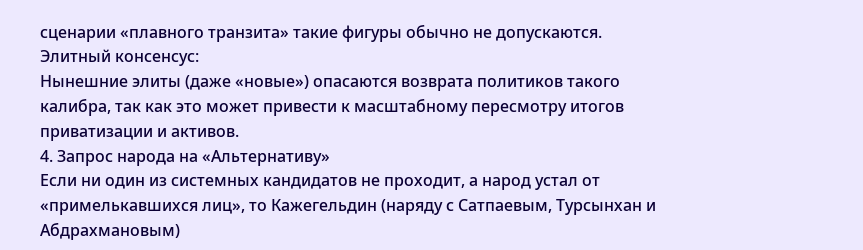сценарии «плавного транзита» такие фигуры обычно не допускаются.
Элитный консенсус:
Нынешние элиты (даже «новые») опасаются возврата политиков такого калибра, так как это может привести к масштабному пересмотру итогов приватизации и активов.
4. Запрос народа на «Альтернативу»
Если ни один из системных кандидатов не проходит, а народ устал от «примелькавшихся лиц», то Кажегельдин (наряду с Сатпаевым, Турсынхан и Абдрахмановым)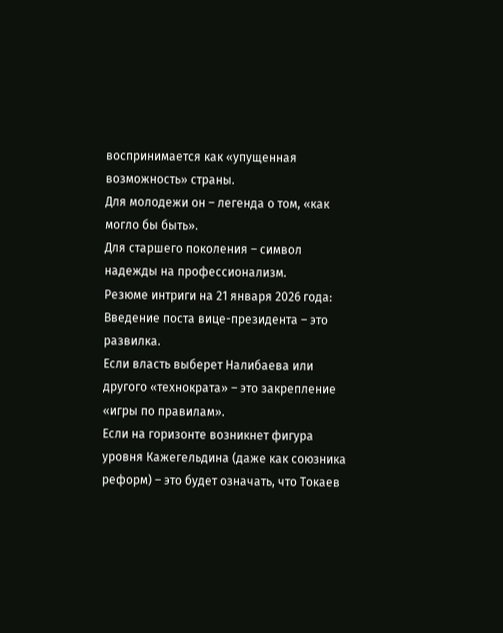воспринимается как «упущенная возможность» страны.
Для молодежи он – легенда о том, «как могло бы быть».
Для старшего поколения – символ надежды на профессионализм.
Резюме интриги на 21 января 2026 года:
Введение поста вице-президента – это развилка.
Если власть выберет Налибаева или другого «технократа» – это закрепление «игры по правилам».
Если на горизонте возникнет фигура уровня Кажегельдина (даже как союзника реформ) – это будет означать, что Токаев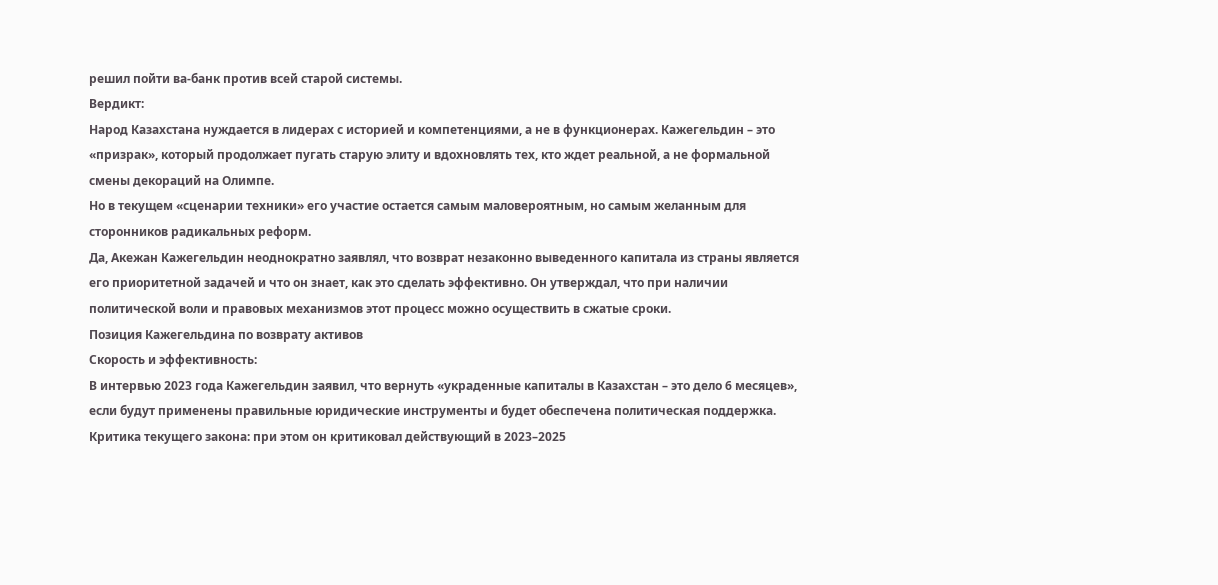решил пойти ва-банк против всей старой системы.
Вердикт:
Народ Казахстана нуждается в лидерах с историей и компетенциями, а не в функционерах. Кажегельдин – это «призрак», который продолжает пугать старую элиту и вдохновлять тех, кто ждет реальной, а не формальной смены декораций на Олимпе.
Но в текущем «сценарии техники» его участие остается самым маловероятным, но самым желанным для сторонников радикальных реформ.
Да, Акежан Кажегельдин неоднократно заявлял, что возврат незаконно выведенного капитала из страны является его приоритетной задачей и что он знает, как это сделать эффективно. Он утверждал, что при наличии политической воли и правовых механизмов этот процесс можно осуществить в сжатые сроки.
Позиция Кажегельдина по возврату активов
Скорость и эффективность:
В интервью 2023 года Кажегельдин заявил, что вернуть «украденные капиталы в Казахстан – это дело 6 месяцев», если будут применены правильные юридические инструменты и будет обеспечена политическая поддержка.
Критика текущего закона: при этом он критиковал действующий в 2023–2025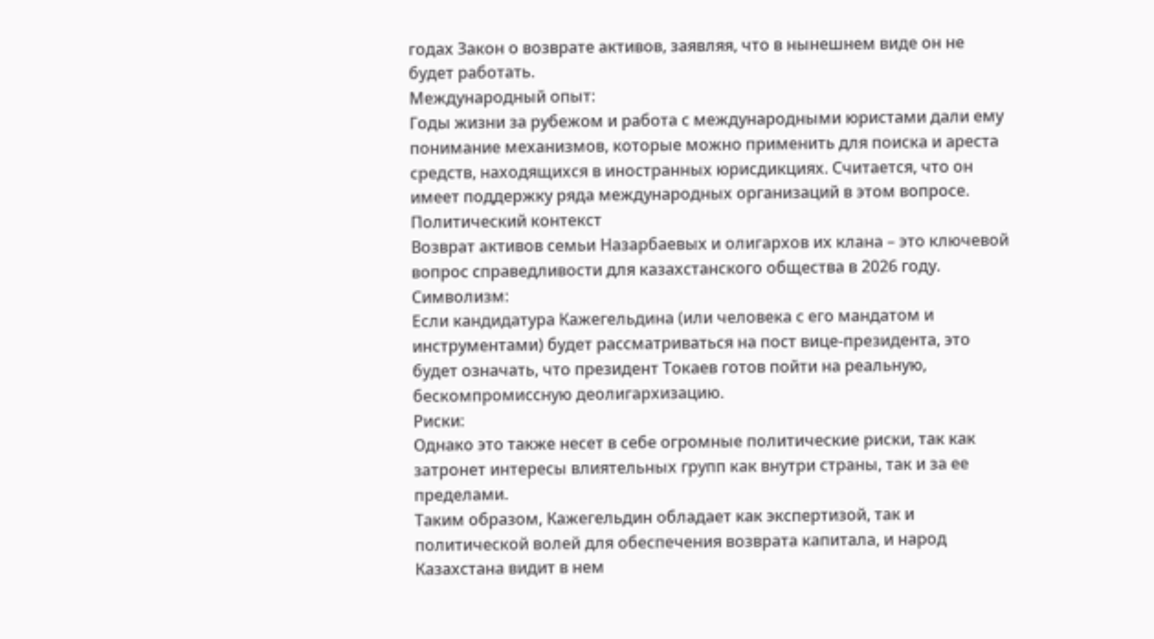годах Закон о возврате активов, заявляя, что в нынешнем виде он не будет работать.
Международный опыт:
Годы жизни за рубежом и работа с международными юристами дали ему понимание механизмов, которые можно применить для поиска и ареста средств, находящихся в иностранных юрисдикциях. Считается, что он имеет поддержку ряда международных организаций в этом вопросе.
Политический контекст
Возврат активов семьи Назарбаевых и олигархов их клана – это ключевой вопрос справедливости для казахстанского общества в 2026 году.
Символизм:
Если кандидатура Кажегельдина (или человека с его мандатом и инструментами) будет рассматриваться на пост вице-президента, это будет означать, что президент Токаев готов пойти на реальную, бескомпромиссную деолигархизацию.
Риски:
Однако это также несет в себе огромные политические риски, так как затронет интересы влиятельных групп как внутри страны, так и за ее пределами.
Таким образом, Кажегельдин обладает как экспертизой, так и политической волей для обеспечения возврата капитала, и народ Казахстана видит в нем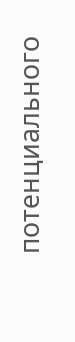потенциального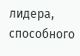лидера, способного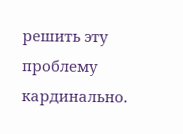решить эту проблему кардинально.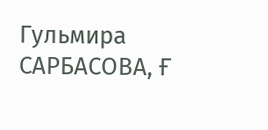Гульмира САРБАСОВА, Ғ